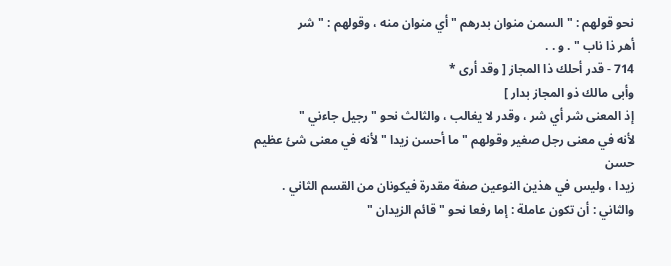نحو قولهم : " السمن منوان بدرهم " أي منوان منه ، وقولهم : " شر
أهر ذا ناب " . و . .
714 - قدر أحلك ذا المجاز [ وقد أرى *
وأبى مالك ذو المجاز بدار ]
إذ المعنى شر أي شر ، وقدر لا يغالب ، والثالث نحو " رجيل جاءني "
لأنه في معنى رجل صغير وقولهم " ما أحسن زيدا " لأنه في معنى شئ عظيم حسن
زيدا ، وليس في هذين النوعين صفة مقدرة فيكونان من القسم الثاني .
والثاني : أن تكون عاملة : إما رفعا نحو " قائم الزيدان "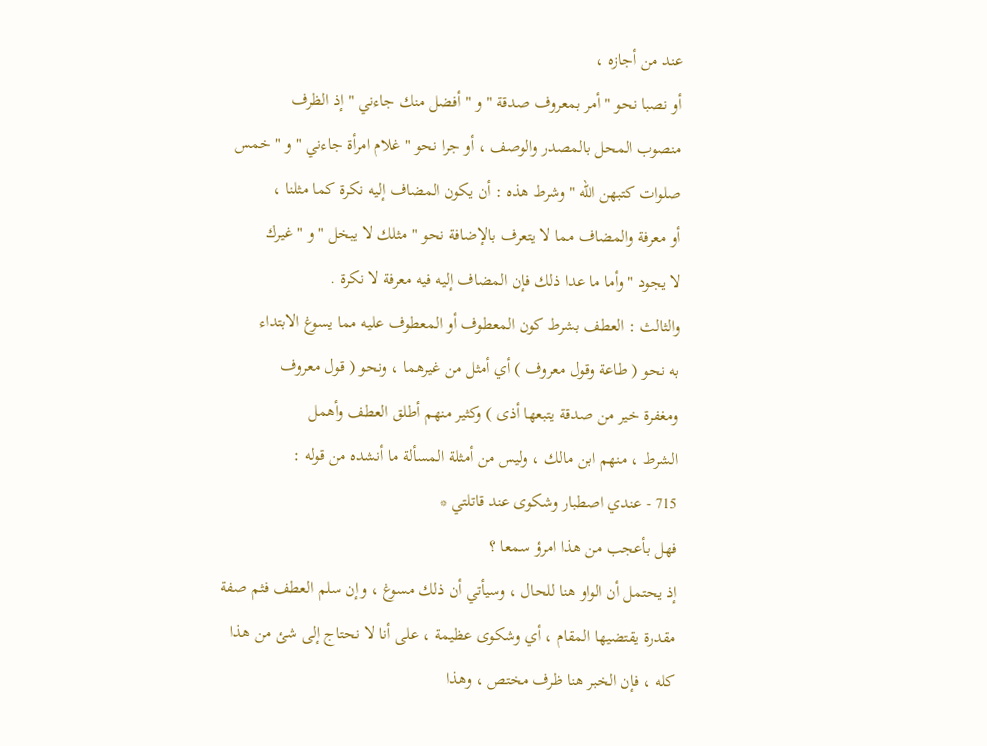عند من أجازه ،
أو نصبا نحو " أمر بمعروف صدقة " و " أفضل منك جاءني " إذ الظرف
منصوب المحل بالمصدر والوصف ، أو جرا نحو " غلام امرأة جاءني " و " خمس
صلوات كتبهن الله " وشرط هذه : أن يكون المضاف إليه نكرة كما مثلنا ،
أو معرفة والمضاف مما لا يتعرف بالإضافة نحو " مثلك لا يبخل " و " غيرك
لا يجود " وأما ما عدا ذلك فإن المضاف إليه فيه معرفة لا نكرة .
والثالث : العطف بشرط كون المعطوف أو المعطوف عليه مما يسوغ الابتداء
به نحو ( طاعة وقول معروف ) أي أمثل من غيرهما ، ونحو ( قول معروف
ومغفرة خير من صدقة يتبعها أذى ) وكثير منهم أطلق العطف وأهمل
الشرط ، منهم ابن مالك ، وليس من أمثلة المسألة ما أنشده من قوله :
715 - عندي اصطبار وشكوى عند قاتلتي *
فهل بأعجب من هذا امرؤ سمعا ؟
إذ يحتمل أن الواو هنا للحال ، وسيأتي أن ذلك مسوغ ، وإن سلم العطف فثم صفة
مقدرة يقتضيها المقام ، أي وشكوى عظيمة ، على أنا لا نحتاج إلى شئ من هذا
كله ، فإن الخبر هنا ظرف مختص ، وهذا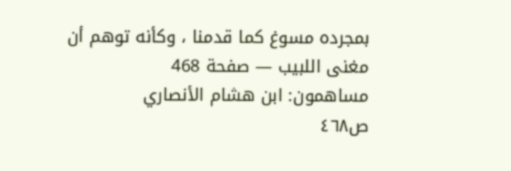بمجرده مسوغ كما قدمنا ، وكأنه توهم أن
مغنى اللبيب — صفحة 468
مساهمون: ابن هشام الأنصاري
ص٤٦٨